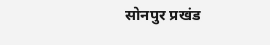सोनपुर प्रखंड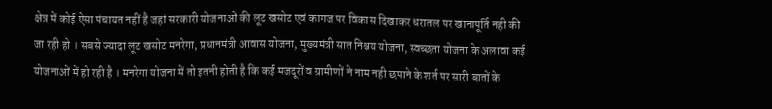क्षेत्र में कोई ऐसा पंचायत नहीं है जहां सरकारी योजनाओं की लूट खसोट एवं कागज पर विकास दिखाकर धरातल पर खानापूर्ति नही की जा रही हो । सबसे ज्यादा लूट खसोट मनरेगा, प्रधानमंत्री आवास योजना, मुख्यमंत्री सात निश्चय योजना, स्वच्छता योजना के अलावा कई योजनाओं में हो रही है । मनरेगा योजना में तो इतनी होती है कि कई मजदूरों व ग्रामीणों ने नाम नही छपाने के शर्त पर सारी बातों के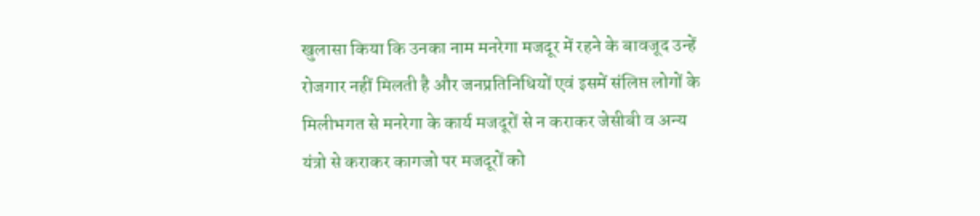खुलासा किया कि उनका नाम मनरेगा मजदूर में रहने के बावजूद उन्हें रोजगार नहीं मिलती है और जनप्रतिनिधियों एवं इसमें संलिप्त लोगों के मिलीभगत से मनरेगा के कार्य मजदूरों से न कराकर जेसीबी व अन्य यंत्रो से कराकर कागजो पर मजदूरों को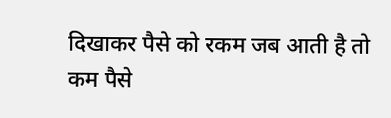दिखाकर पैसे को रकम जब आती है तो कम पैसे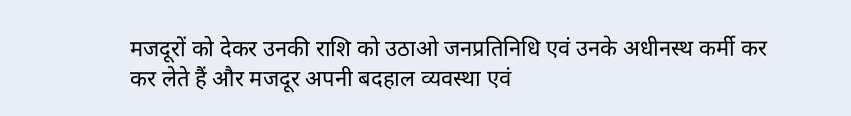मजदूरों को देकर उनकी राशि को उठाओ जनप्रतिनिधि एवं उनके अधीनस्थ कर्मी कर कर लेते हैं और मजदूर अपनी बदहाल व्यवस्था एवं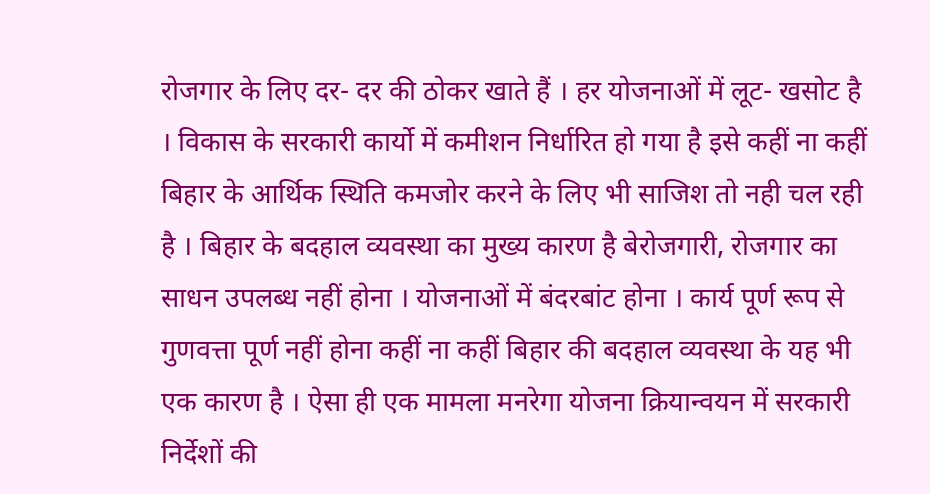रोजगार के लिए दर- दर की ठोकर खाते हैं । हर योजनाओं में लूट- खसोट है । विकास के सरकारी कार्यो में कमीशन निर्धारित हो गया है इसे कहीं ना कहीं बिहार के आर्थिक स्थिति कमजोर करने के लिए भी साजिश तो नही चल रही है । बिहार के बदहाल व्यवस्था का मुख्य कारण है बेरोजगारी, रोजगार का साधन उपलब्ध नहीं होना । योजनाओं में बंदरबांट होना । कार्य पूर्ण रूप से गुणवत्ता पूर्ण नहीं होना कहीं ना कहीं बिहार की बदहाल व्यवस्था के यह भी एक कारण है । ऐसा ही एक मामला मनरेगा योजना क्रियान्वयन में सरकारी निर्देशों की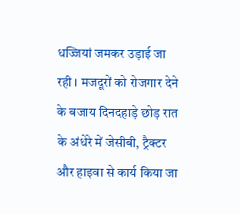धज्जियां जमकर उड़ाई जा रही । मजदूरों को रोजगार देने के बजाय दिनदहाड़े छोड़ रात के अंधेरे में जेसीबी, ट्रैक्टर और हाइवा से कार्य किया जा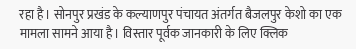रहा है। सोनपुर प्रखंड के कल्याणपुर पंचायत अंतर्गत बैजलपुर केशो का एक मामला सामने आया है। विस्तार पूर्वक जानकारी के लिए क्लिक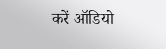करें ऑडियो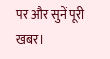पर और सुनें पूरी खबर।